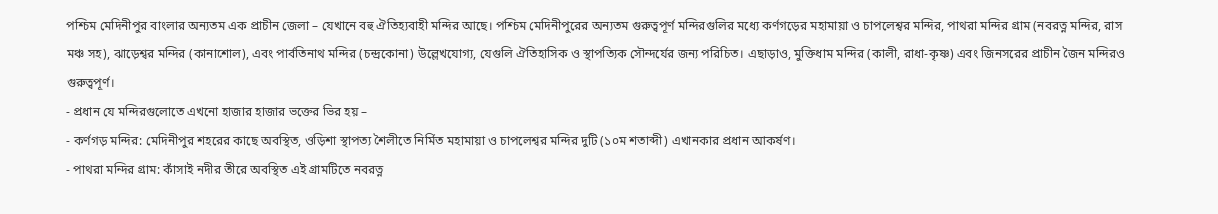পশ্চিম মেদিনীপুর বাংলার অন্যতম এক প্রাচীন জেলা – যেখানে বহু ঐতিহ্যবাহী মন্দির আছে। পশ্চিম মেদিনীপুরের অন্যতম গুরুত্বপূর্ণ মন্দিরগুলির মধ্যে কর্ণগড়ের মহামায়া ও চাপলেশ্বর মন্দির, পাথরা মন্দির গ্রাম (নবরত্ন মন্দির, রাস মঞ্চ সহ), ঝাড়েশ্বর মন্দির (কানাশোল), এবং পার্বতিনাথ মন্দির (চন্দ্রকোনা) উল্লেখযোগ্য, যেগুলি ঐতিহাসিক ও স্থাপত্যিক সৌন্দর্যের জন্য পরিচিত। এছাড়াও, মুক্তিধাম মন্দির (কালী, রাধা-কৃষ্ণ) এবং জিনসরের প্রাচীন জৈন মন্দিরও গুরুত্বপূর্ণ।
- প্রধান যে মন্দিরগুলোতে এখনো হাজার হাজার ভক্তের ভির হয় –
- কর্ণগড় মন্দির: মেদিনীপুর শহরের কাছে অবস্থিত, ওড়িশা স্থাপত্য শৈলীতে নির্মিত মহামায়া ও চাপলেশ্বর মন্দির দুটি (১০ম শতাব্দী) এখানকার প্রধান আকর্ষণ।
- পাথরা মন্দির গ্রাম: কাঁসাই নদীর তীরে অবস্থিত এই গ্রামটিতে নবরত্ন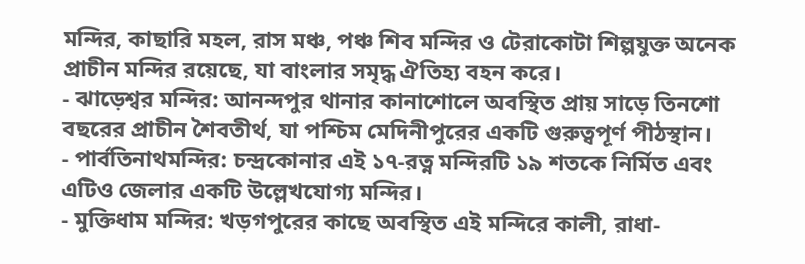মন্দির, কাছারি মহল, রাস মঞ্চ, পঞ্চ শিব মন্দির ও টেরাকোটা শিল্পযুক্ত অনেক প্রাচীন মন্দির রয়েছে, যা বাংলার সমৃদ্ধ ঐতিহ্য বহন করে।
- ঝাড়েশ্বর মন্দির: আনন্দপুর থানার কানাশোলে অবস্থিত প্রায় সাড়ে তিনশো বছরের প্রাচীন শৈবতীর্থ, যা পশ্চিম মেদিনীপুরের একটি গুরুত্বপূর্ণ পীঠস্থান।
- পার্বতিনাথমন্দির: চন্দ্রকোনার এই ১৭-রত্ন মন্দিরটি ১৯ শতকে নির্মিত এবং এটিও জেলার একটি উল্লেখযোগ্য মন্দির।
- মুক্তিধাম মন্দির: খড়গপুরের কাছে অবস্থিত এই মন্দিরে কালী, রাধা-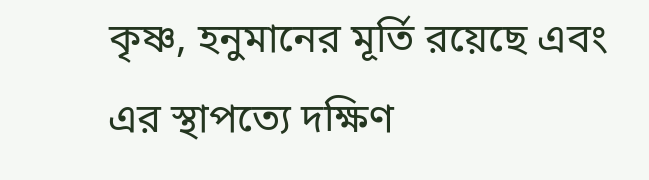কৃষ্ণ, হনুমানের মূর্তি রয়েছে এবং এর স্থাপত্যে দক্ষিণ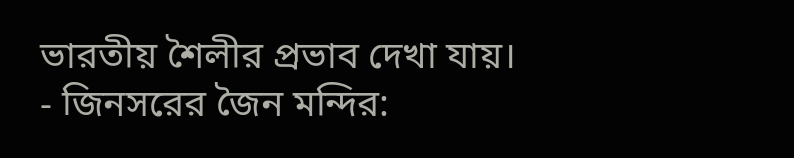ভারতীয় শৈলীর প্রভাব দেখা যায়।
- জিনসরের জৈন মন্দির: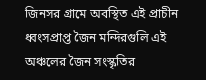জিনসর গ্রামে অবস্থিত এই প্রাচীন ধ্বংসপ্রাপ্ত জৈন মন্দিরগুলি এই অঞ্চলের জৈন সংস্কৃতির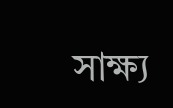সাক্ষ্য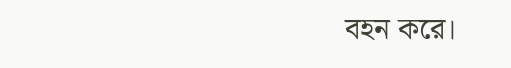বহন করে।